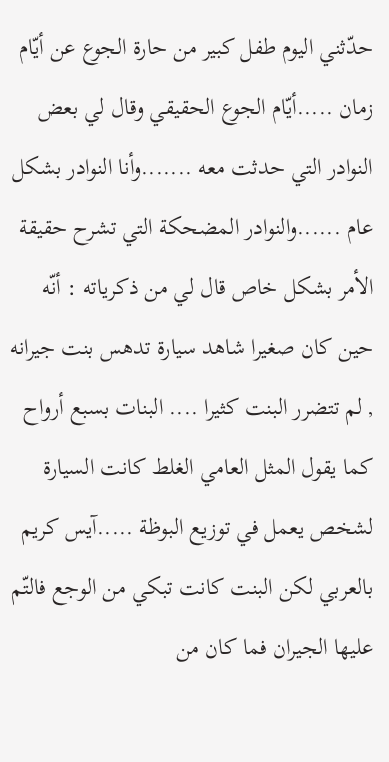حدّثني اليوم طفل كبير من حارة الجوع عن أيّام زمان .....أيّام الجوع الحقيقي وقال لي بعض النوادر التي حدثت معه .......وأنا النوادر بشكل عام ......والنوادر المضحكة التي تشرح حقيقة الأمر بشكل خاص قال لي من ذكرياته : أنّه حين كان صغيرا شاهد سيارة تدهس بنت جيرانه , لم تتضرر البنت كثيرا .... البنات بسبع أرواح كما يقول المثل العامي الغلط كانت السيارة لشخص يعمل في توزيع البوظة .....آيس كريم بالعربي لكن البنت كانت تبكي من الوجع فالتّم عليها الجيران فما كان من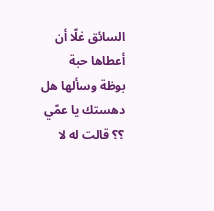السائق غلّا أن أعطاها حبة بوظة وسألها هل دهستك يا عمّي ؟؟ قالت له لا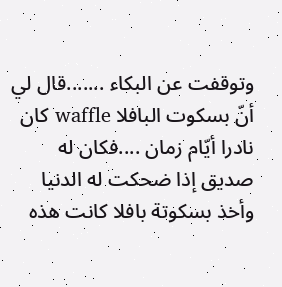وتوقفت عن البكاء .......قال لي أنّ بسكوت البافلا waffle كان نادرا أيّام زمان ....فكان له صديق إذا ضحكت له الدنيا وأخذ بسكوتة بافلا كانت هذه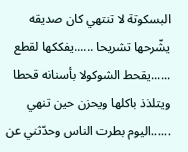البسكوتة لا تنتهي كان صديقه يشّرحها تشريحا ......يفككها لقطع ......يقحط الشوكولا بأسنانه قحطا ويتلذذ باكلها ويحزن حين تنهي ......اليوم بطرت الناس وحدّثني عن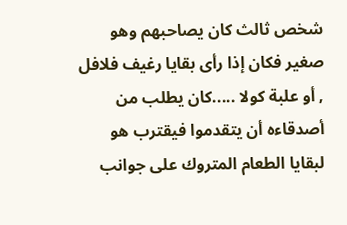شخص ثالث كان يصاحبهم وهو صغير فكان إذا رأى بقايا رغيف فلافل , أو علبة كولا .....كان يطلب من أصدقاءه أن يتقدموا فيقترب هو لبقايا الطعام المتروك على جوانب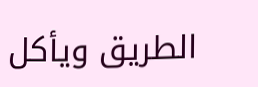الطريق ويأكل